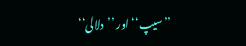’’سیپ‘‘ اور ’’دلالی‘‘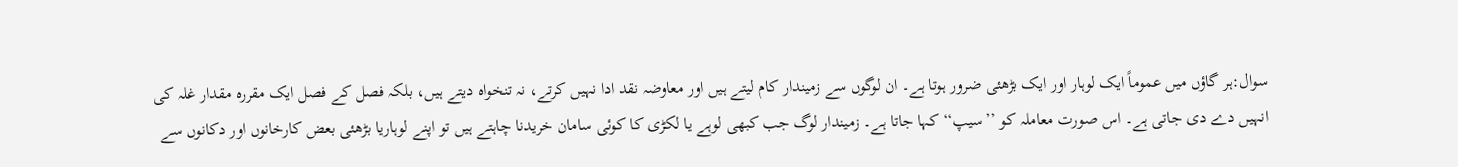سوال:ہر گاؤں میں عموماً ایک لوہار اور ایک بڑھئی ضرور ہوتا ہے۔ ان لوگوں سے زمیندار کام لیتے ہیں اور معاوضہ نقد ادا نہیں کرتے، نہ تنخواہ دیتے ہیں، بلکہ فصل کے فصل ایک مقررہ مقدار غلہ کی انہیں دے دی جاتی ہے۔ اس صورت معاملہ کو ’’سیپ‘‘ کہا جاتا ہے۔ زمیندار لوگ جب کبھی لوہے یا لکڑی کا کوئی سامان خریدنا چاہتے ہیں تو اپنے لوہاریا بڑھئی بعض کارخانوں اور دکانوں سے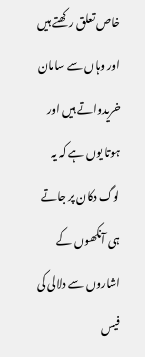خاص تعلق رکھتے ہیں اور وہاں سے سامان خریدواتے ہیں اور ہوتا یوں ہے کہ یہ لوگ دکان پر جاتے ہی آنکھوں کے اشاروں سے دلالی کی فیس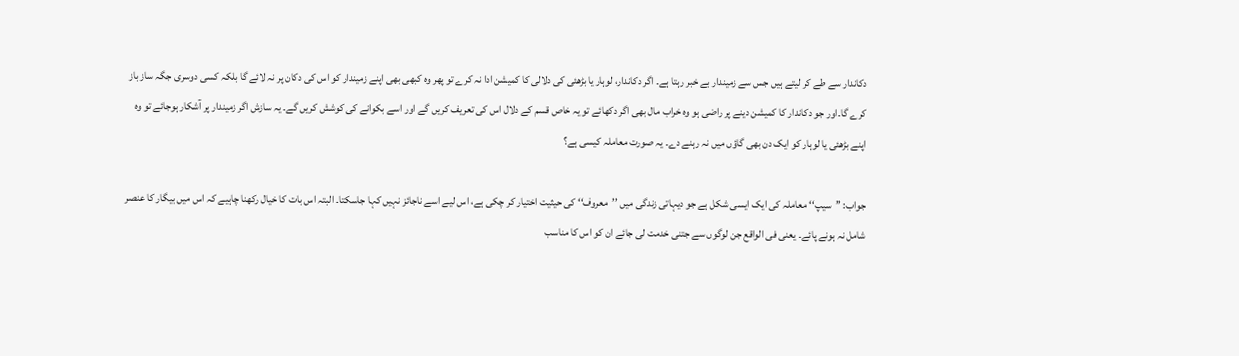دکاندار سے طے کر لیتے ہیں جس سے زمیندار بے خبر رہتا ہے۔ اگر دکاندار، لوہار یا بڑھئی کی دلالی کا کمیشن ادا نہ کرے تو پھر وہ کبھی بھی اپنے زمیندار کو اس کی دکان پر نہ لائے گا بلکہ کسی دوسری جگہ ساز باز کرے گا۔اور جو دکاندار کا کمیشن دینے پر راضی ہو وہ خراب مال بھی اگر دکھائے تو یہ خاص قسم کے دلال اس کی تعریف کریں گے اور اسے بکوانے کی کوشش کریں گے۔ یہ سازش اگر زمیندار پر آشکار ہوجائے تو وہ اپنے بڑھئی یا لوہار کو ایک دن بھی گاؤں میں نہ رہنے دے۔ یہ صورت معاملہ کیسی ہے؟

جواب: ’’سیپ‘‘ معاملہ کی ایک ایسی شکل ہے جو دیہاتی زندگی میں ’’معروف‘‘ کی حیثیت اختیار کر چکی ہے، اس لیے اسے ناجائز نہیں کہا جاسکتا۔ البتہ اس بات کا خیال رکھنا چاہیے کہ اس میں بیگار کا عنصر شامل نہ ہونے پائے۔ یعنی فی الواقع جن لوگوں سے جتنی خدمت لی جائے ان کو اس کا مناسب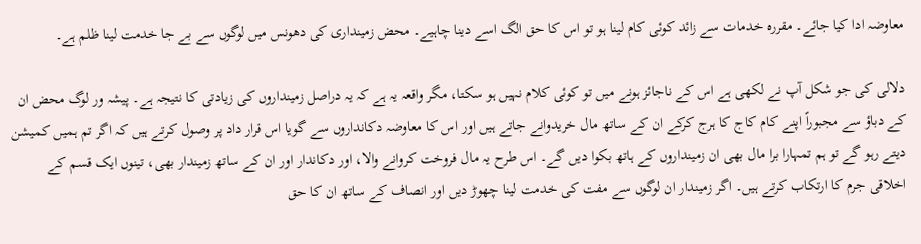معاوضہ ادا کیا جائے۔ مقررہ خدمات سے زائد کوئی کام لینا ہو تو اس کا حق الگ اسے دینا چاہیے۔ محض زمینداری کی دھونس میں لوگوں سے بے جا خدمت لینا ظلم ہے۔

دلالی کی جو شکل آپ نے لکھی ہے اس کے ناجائز ہونے میں تو کوئی کلام نہیں ہو سکتا، مگر واقعہ یہ ہے کہ یہ دراصل زمینداروں کی زیادتی کا نتیجہ ہے۔ پیشہ ور لوگ محض ان کے دباؤ سے مجبوراً اپنے کام کاج کا ہرج کرکے ان کے ساتھ مال خریدوانے جاتے ہیں اور اس کا معاوضہ دکانداروں سے گویا اس قرار داد پر وصول کرتے ہیں کہ اگر تم ہمیں کمیشن دیتے رہو گے تو ہم تمہارا برا مال بھی ان زمینداروں کے ہاتھ بکوا دیں گے۔ اس طرح یہ مال فروخت کروانے والا، اور دکاندار اور ان کے ساتھ زمیندار بھی، تینوں ایک قسم کے اخلاقی جرم کا ارتکاب کرتے ہیں۔ اگر زمیندار ان لوگوں سے مفت کی خدمت لینا چھوڑ دیں اور انصاف کے ساتھ ان کا حق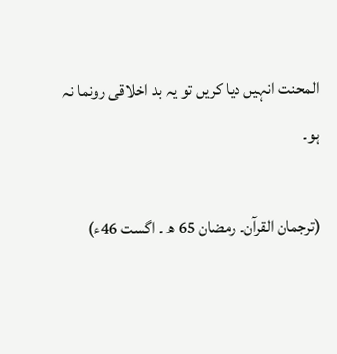المحنت انہیں دیا کریں تو یہ بد اخلاقی رونما نہ ہو۔

(ترجمان القرآن۔ رمضان 65 ھ ۔ اگست 46ء)